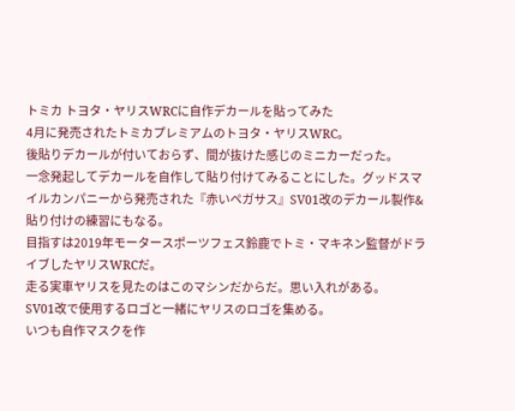トミカ トヨタ・ヤリスWRCに自作デカールを貼ってみた
4月に発売されたトミカプレミアムのトヨタ・ヤリスWRC。
後貼りデカールが付いておらず、間が抜けた感じのミニカーだった。
一念発起してデカールを自作して貼り付けてみることにした。グッドスマイルカンパニーから発売された『赤いペガサス』SV01改のデカール製作&貼り付けの練習にもなる。
目指すは2019年モータースポーツフェス鈴鹿でトミ・マキネン監督がドライブしたヤリスWRCだ。
走る実車ヤリスを見たのはこのマシンだからだ。思い入れがある。
SV01改で使用するロゴと一緒にヤリスのロゴを集める。
いつも自作マスクを作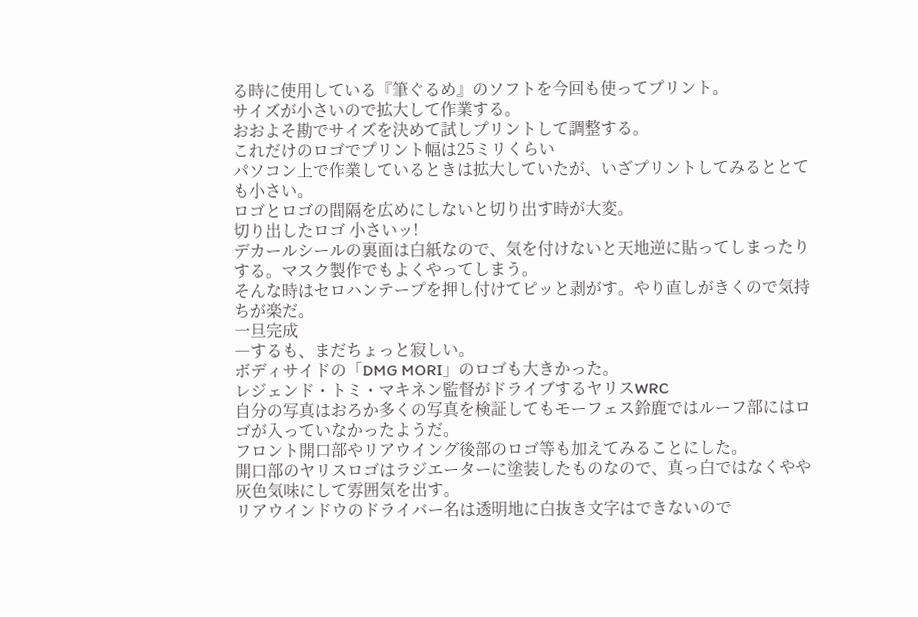る時に使用している『筆ぐるめ』のソフトを今回も使ってプリント。
サイズが小さいので拡大して作業する。
おおよそ勘でサイズを決めて試しプリントして調整する。
これだけのロゴでプリント幅は25ミリくらい
パソコン上で作業しているときは拡大していたが、いざプリントしてみるととても小さい。
ロゴとロゴの間隔を広めにしないと切り出す時が大変。
切り出したロゴ 小さいッ!
デカールシールの裏面は白紙なので、気を付けないと天地逆に貼ってしまったりする。マスク製作でもよくやってしまう。
そんな時はセロハンテープを押し付けてピッと剥がす。やり直しがきくので気持ちが楽だ。
一旦完成
―するも、まだちょっと寂しい。
ボディサイドの「DMG MORI」のロゴも大きかった。
レジェンド・トミ・マキネン監督がドライブするヤリスWRC
自分の写真はおろか多くの写真を検証してもモーフェス鈴鹿ではルーフ部にはロゴが入っていなかったようだ。
フロント開口部やリアウイング後部のロゴ等も加えてみることにした。
開口部のヤリスロゴはラジエーターに塗装したものなので、真っ白ではなくやや灰色気味にして雰囲気を出す。
リアウインドウのドライバー名は透明地に白抜き文字はできないので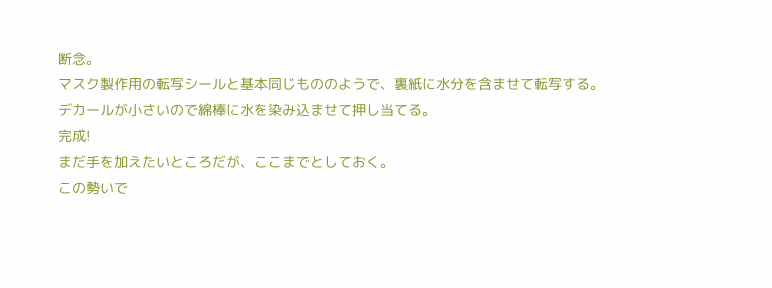断念。
マスク製作用の転写シールと基本同じもののようで、裏紙に水分を含ませて転写する。
デカールが小さいので綿棒に水を染み込ませて押し当てる。
完成!
まだ手を加えたいところだが、ここまでとしておく。
この勢いで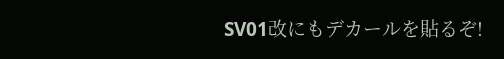SV01改にもデカールを貼るぞ!